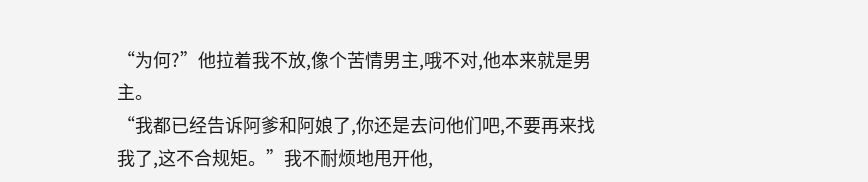“为何?”他拉着我不放,像个苦情男主,哦不对,他本来就是男主。
“我都已经告诉阿爹和阿娘了,你还是去问他们吧,不要再来找我了,这不合规矩。”我不耐烦地甩开他,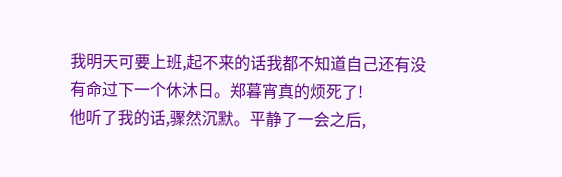我明天可要上班,起不来的话我都不知道自己还有没有命过下一个休沐日。郑暮宵真的烦死了!
他听了我的话,骤然沉默。平静了一会之后,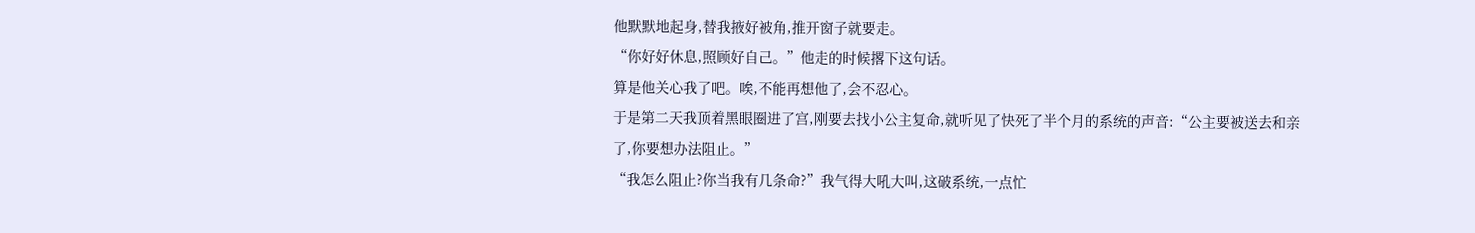他默默地起身,替我掖好被角,推开窗子就要走。
“你好好休息,照顾好自己。”他走的时候撂下这句话。
算是他关心我了吧。唉,不能再想他了,会不忍心。
于是第二天我顶着黑眼圈进了宫,刚要去找小公主复命,就听见了快死了半个月的系统的声音:“公主要被送去和亲了,你要想办法阻止。”
“我怎么阻止?你当我有几条命?”我气得大吼大叫,这破系统,一点忙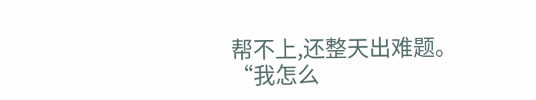帮不上,还整天出难题。
“我怎么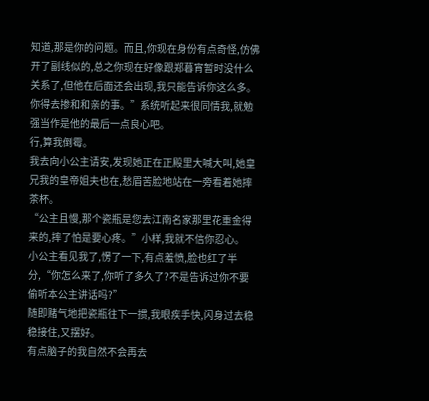知道,那是你的问题。而且,你现在身份有点奇怪,仿佛开了副线似的,总之你现在好像跟郑暮宵暂时没什么关系了,但他在后面还会出现,我只能告诉你这么多。你得去掺和和亲的事。”系统听起来很同情我,就勉强当作是他的最后一点良心吧。
行,算我倒霉。
我去向小公主请安,发现她正在正殿里大喊大叫,她皇兄我的皇帝姐夫也在,愁眉苦脸地站在一旁看着她摔茶杯。
“公主且慢,那个瓷瓶是您去江南名家那里花重金得来的,摔了怕是要心疼。”小样,我就不信你忍心。
小公主看见我了,愣了一下,有点羞愤,脸也红了半分,“你怎么来了,你听了多久了?不是告诉过你不要偷听本公主讲话吗?”
随即赌气地把瓷瓶往下一掼,我眼疾手快,闪身过去稳稳接住,又摆好。
有点脑子的我自然不会再去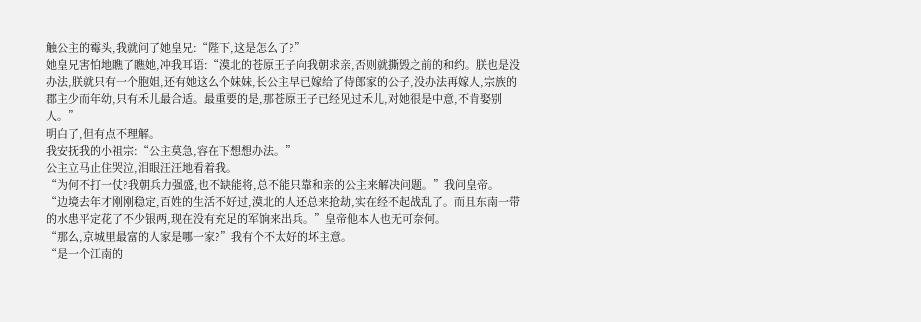触公主的霉头,我就问了她皇兄:“陛下,这是怎么了?”
她皇兄害怕地瞧了瞧她,冲我耳语:“漠北的苍原王子向我朝求亲,否则就撕毁之前的和约。朕也是没办法,朕就只有一个胞姐,还有她这么个妹妹,长公主早已嫁给了侍郎家的公子,没办法再嫁人,宗族的郡主少而年幼,只有禾儿最合适。最重要的是,那苍原王子已经见过禾儿,对她很是中意,不肯娶别人。”
明白了,但有点不理解。
我安抚我的小祖宗:“公主莫急,容在下想想办法。”
公主立马止住哭泣,泪眼汪汪地看着我。
“为何不打一仗?我朝兵力强盛,也不缺能将,总不能只靠和亲的公主来解决问题。”我问皇帝。
“边境去年才刚刚稳定,百姓的生活不好过,漠北的人还总来抢劫,实在经不起战乱了。而且东南一带的水患平定花了不少银两,现在没有充足的军饷来出兵。”皇帝他本人也无可奈何。
“那么,京城里最富的人家是哪一家?”我有个不太好的坏主意。
“是一个江南的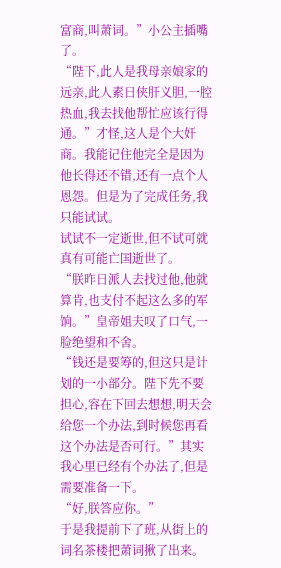富商,叫萧词。”小公主插嘴了。
“陛下,此人是我母亲娘家的远亲,此人素日侠肝义胆,一腔热血,我去找他帮忙应该行得通。”才怪,这人是个大奸商。我能记住他完全是因为他长得还不错,还有一点个人恩怨。但是为了完成任务,我只能试试。
试试不一定逝世,但不试可就真有可能亡国逝世了。
“朕昨日派人去找过他,他就算肯,也支付不起这么多的军饷。”皇帝姐夫叹了口气,一脸绝望和不舍。
“钱还是要筹的,但这只是计划的一小部分。陛下先不要担心,容在下回去想想,明天会给您一个办法,到时候您再看这个办法是否可行。”其实我心里已经有个办法了,但是需要准备一下。
“好,朕答应你。”
于是我提前下了班,从街上的词名茶楼把萧词揪了出来。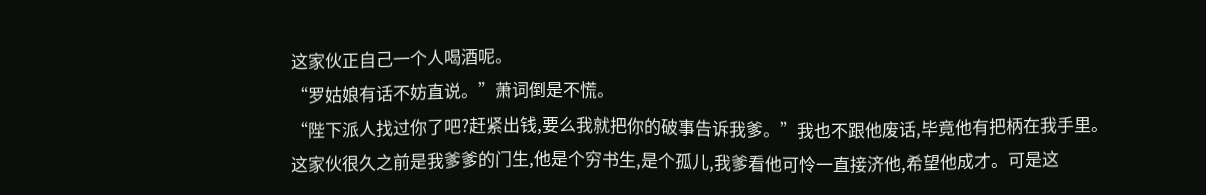这家伙正自己一个人喝酒呢。
“罗姑娘有话不妨直说。”萧词倒是不慌。
“陛下派人找过你了吧?赶紧出钱,要么我就把你的破事告诉我爹。”我也不跟他废话,毕竟他有把柄在我手里。
这家伙很久之前是我爹爹的门生,他是个穷书生,是个孤儿,我爹看他可怜一直接济他,希望他成才。可是这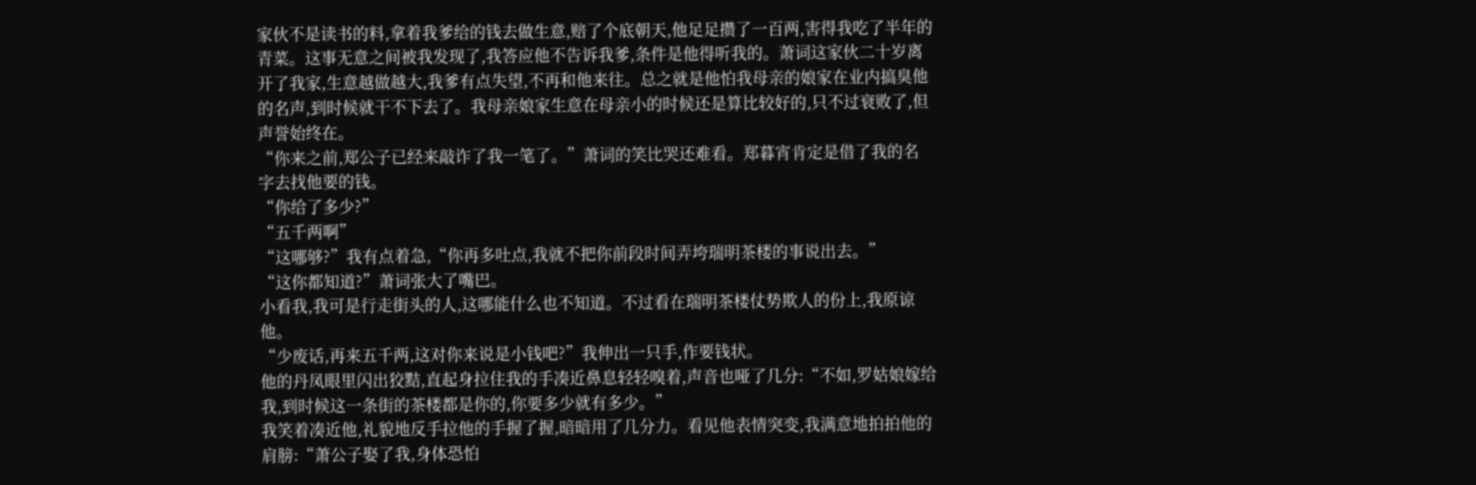家伙不是读书的料,拿着我爹给的钱去做生意,赔了个底朝天,他足足攒了一百两,害得我吃了半年的青菜。这事无意之间被我发现了,我答应他不告诉我爹,条件是他得听我的。萧词这家伙二十岁离开了我家,生意越做越大,我爹有点失望,不再和他来往。总之就是他怕我母亲的娘家在业内搞臭他的名声,到时候就干不下去了。我母亲娘家生意在母亲小的时候还是算比较好的,只不过衰败了,但声誉始终在。
“你来之前,郑公子已经来敲诈了我一笔了。”萧词的笑比哭还难看。郑暮宵肯定是借了我的名字去找他要的钱。
“你给了多少?”
“五千两啊”
“这哪够?”我有点着急,“你再多吐点,我就不把你前段时间弄垮瑞明茶楼的事说出去。”
“这你都知道?”萧词张大了嘴巴。
小看我,我可是行走街头的人,这哪能什么也不知道。不过看在瑞明茶楼仗势欺人的份上,我原谅他。
“少废话,再来五千两,这对你来说是小钱吧?”我伸出一只手,作要钱状。
他的丹凤眼里闪出狡黠,直起身拉住我的手凑近鼻息轻轻嗅着,声音也哑了几分:“不如,罗姑娘嫁给我,到时候这一条街的茶楼都是你的,你要多少就有多少。”
我笑着凑近他,礼貌地反手拉他的手握了握,暗暗用了几分力。看见他表情突变,我满意地拍拍他的肩膀:“萧公子娶了我,身体恐怕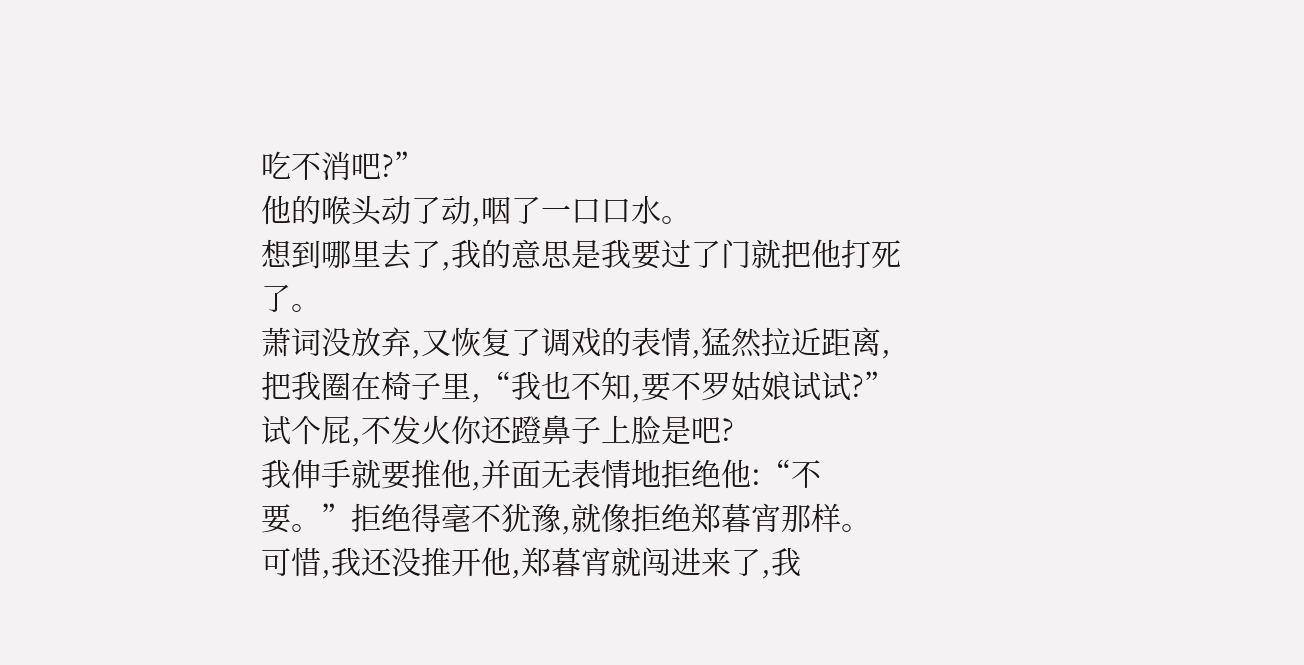吃不消吧?”
他的喉头动了动,咽了一口口水。
想到哪里去了,我的意思是我要过了门就把他打死了。
萧词没放弃,又恢复了调戏的表情,猛然拉近距离,把我圈在椅子里,“我也不知,要不罗姑娘试试?”
试个屁,不发火你还蹬鼻子上脸是吧?
我伸手就要推他,并面无表情地拒绝他:“不要。”拒绝得毫不犹豫,就像拒绝郑暮宵那样。
可惜,我还没推开他,郑暮宵就闯进来了,我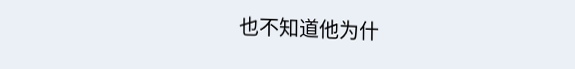也不知道他为什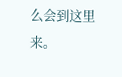么会到这里来。